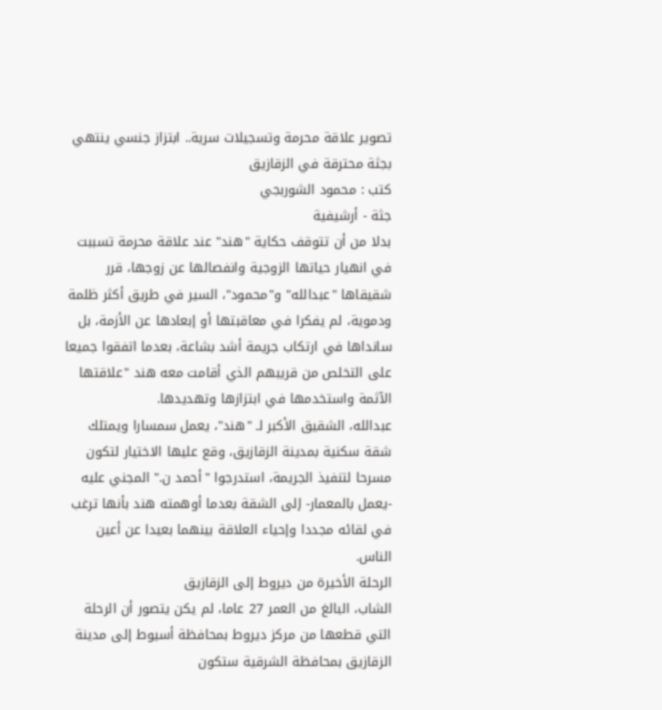تصوير علاقة محرمة وتسجيلات سرية.. ابتزاز جنسي ينتهي بجثة محترقة في الزقازيق
كتب : محمود الشوربجي
جثة - أرشيفية
بدلا من أن تتوقف حكاية "هند" عند علاقة محرمة تسببت في انهيار حياتها الزوجية وانفصالها عن زوجها، قرر شقيقاها "عبدالله" و"محمود"، السير في طريق أكثر ظلمة ودموية، لم يفكرا في معاقبتها أو إبعادها عن الأزمة، بل سانداها في ارتكاب جريمة أشد بشاعة، بعدما اتفقوا جميعا على التخلص من قريبهم الذي أقامت معه هند "علاقتها الآثمة واستخدمها في ابتزازها وتهديدها.
عبدالله، الشقيق الأكبر لـ "هند"، يعمل سمسارا ويمتلك شقة سكنية بمدينة الزقازيق، وقع عليها الاختيار لتكون مسرحا لتنفيذ الجريمة، استدرجوا "أحمد ن." المجني عليه -يعمل بالمعمار- إلى الشقة بعدما أوهمته هند بأنها ترغب في لقائه مجددا وإحياء العلاقة بينهما بعيدا عن أعين الناس.
الرحلة الأخيرة من ديروط إلى الزقازيق
الشاب، البالغ من العمر 27 عاما، لم يكن يتصور أن الرحلة التي قطعها من مركز ديروط بمحافظة أسيوط إلى مدينة الزقازيق بمحافظة الشرقية ستكون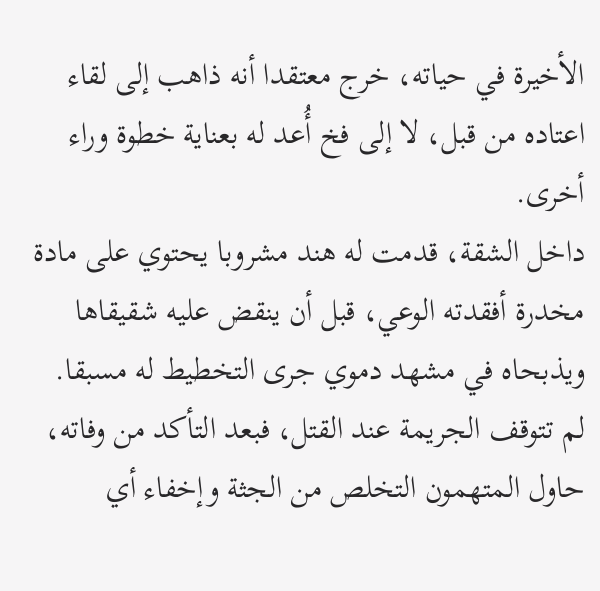الأخيرة في حياته، خرج معتقدا أنه ذاهب إلى لقاء اعتاده من قبل، لا إلى فخ أُعد له بعناية خطوة وراء أخرى.
داخل الشقة، قدمت له هند مشروبا يحتوي على مادة مخدرة أفقدته الوعي، قبل أن ينقض عليه شقيقاها ويذبحاه في مشهد دموي جرى التخطيط له مسبقا.
لم تتوقف الجريمة عند القتل، فبعد التأكد من وفاته، حاول المتهمون التخلص من الجثة وإخفاء أي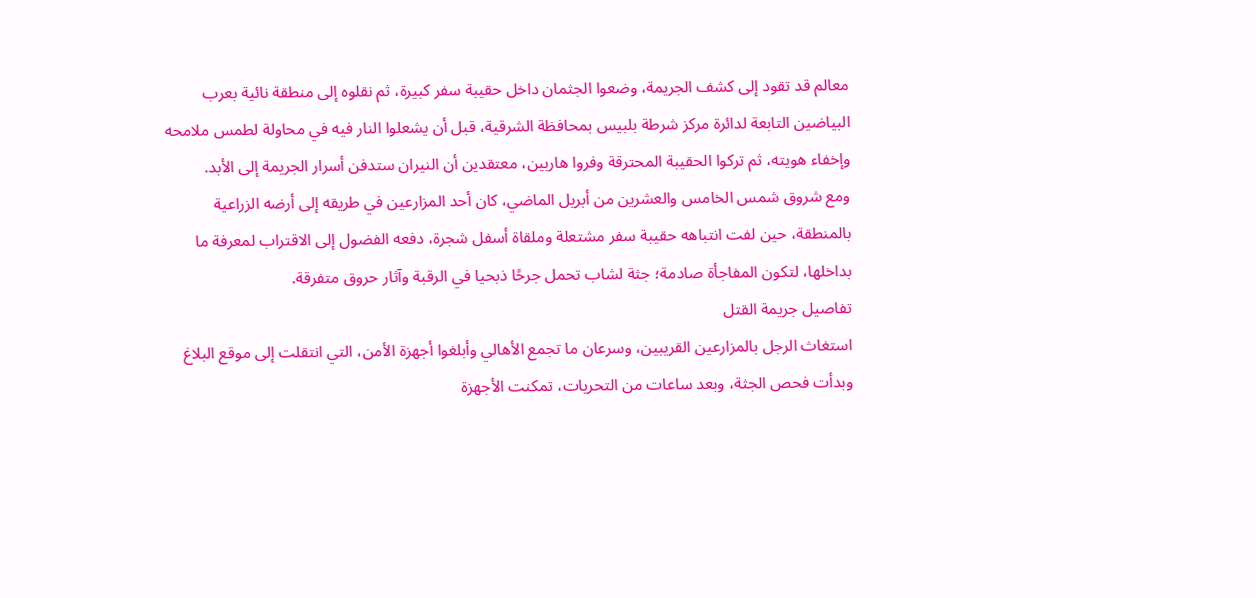معالم قد تقود إلى كشف الجريمة، وضعوا الجثمان داخل حقيبة سفر كبيرة، ثم نقلوه إلى منطقة نائية بعرب البياضين التابعة لدائرة مركز شرطة بلبيس بمحافظة الشرقية، قبل أن يشعلوا النار فيه في محاولة لطمس ملامحه وإخفاء هويته، ثم تركوا الحقيبة المحترقة وفروا هاربين، معتقدين أن النيران ستدفن أسرار الجريمة إلى الأبد.
ومع شروق شمس الخامس والعشرين من أبريل الماضي، كان أحد المزارعين في طريقه إلى أرضه الزراعية بالمنطقة، حين لفت انتباهه حقيبة سفر مشتعلة وملقاة أسفل شجرة، دفعه الفضول إلى الاقتراب لمعرفة ما بداخلها، لتكون المفاجأة صادمة؛ جثة لشاب تحمل جرحًا ذبحيا في الرقبة وآثار حروق متفرقة.
تفاصيل جريمة القتل
استغاث الرجل بالمزارعين القريبين، وسرعان ما تجمع الأهالي وأبلغوا أجهزة الأمن، التي انتقلت إلى موقع البلاغ وبدأت فحص الجثة، وبعد ساعات من التحريات، تمكنت الأجهزة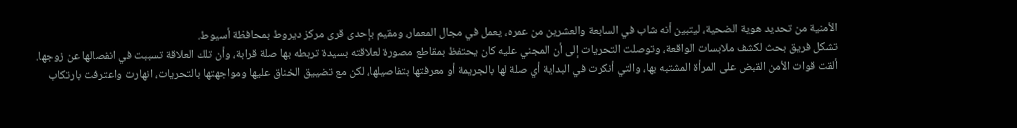الأمنية من تحديد هوية الضحية، ليتبين أنه شاب في السابعة والعشرين من عمره، يعمل في مجال المعمار، ومقيم بإحدى قرى مركز ديروط بمحافظة أسيوط.
تشكل فريق بحث لكشف ملابسات الواقعة، وتوصلت التحريات إلى أن المجني عليه كان يحتفظ بمقاطع مصورة لعلاقته بسيدة تربطه بها صلة قرابة، وأن تلك العلاقة تسببت في انفصالها عن زوجها.
ألقت قوات الأمن القبض على المرأة المشتبه بها، والتي أنكرت في البداية أي صلة لها بالجريمة أو معرفتها بتفاصيلها، لكن مع تضييق الخناق عليها ومواجهتها بالتحريات، انهارت واعترفت بارتكاب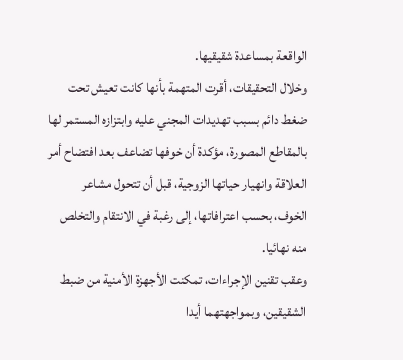الواقعة بمساعدة شقيقيها.
وخلال التحقيقات، أقرت المتهمة بأنها كانت تعيش تحت ضغط دائم بسبب تهديدات المجني عليه وابتزازه المستمر لها بالمقاطع المصورة، مؤكدة أن خوفها تضاعف بعد افتضاح أمر العلاقة وانهيار حياتها الزوجية، قبل أن تتحول مشاعر الخوف، بحسب اعترافاتها، إلى رغبة في الانتقام والتخلص منه نهائيا.
وعقب تقنين الإجراءات، تمكنت الأجهزة الأمنية من ضبط الشقيقين، وبمواجهتهما أيدا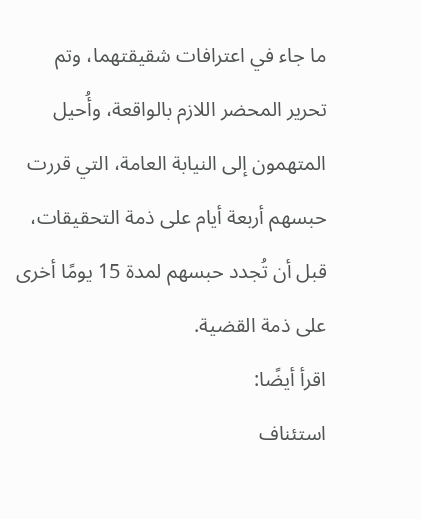ما جاء في اعترافات شقيقتهما، وتم تحرير المحضر اللازم بالواقعة، وأُحيل المتهمون إلى النيابة العامة، التي قررت حبسهم أربعة أيام على ذمة التحقيقات، قبل أن تُجدد حبسهم لمدة 15 يومًا أخرى على ذمة القضية.
اقرأ أيضًا:
استئناف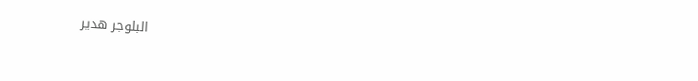البلوجر هدير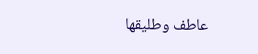عاطف وطليقها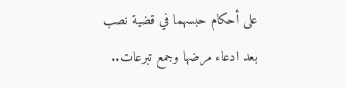على أحكام حبسهما في قضية نصب
بعد ادعاء مرضها وجمع تبرعات..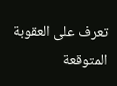تعرف على العقوبة المتوقعة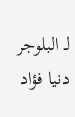لـ البلوجر دنيا فؤاد